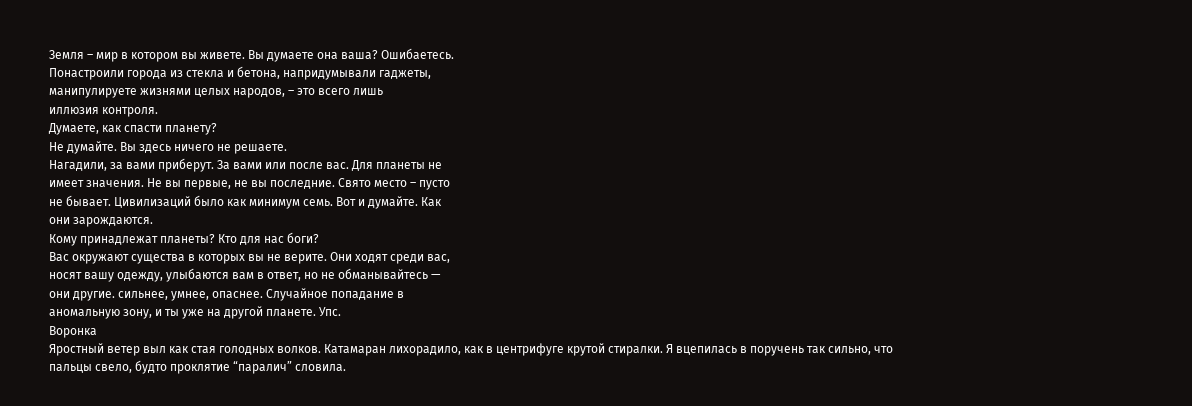Земля – мир в котором вы живете. Вы думаете она ваша? Ошибаетесь.
Понастроили города из стекла и бетона, напридумывали гаджеты,
манипулируете жизнями целых народов, – это всего лишь
иллюзия контроля.
Думаете, как спасти планету?
Не думайте. Вы здесь ничего не решаете.
Нагадили, за вами приберут. За вами или после вас. Для планеты не
имеет значения. Не вы первые, не вы последние. Свято место – пусто
не бывает. Цивилизаций было как минимум семь. Вот и думайте. Как
они зарождаются.
Кому принадлежат планеты? Кто для нас боги?
Вас окружают существа в которых вы не верите. Они ходят среди вас,
носят вашу одежду, улыбаются вам в ответ, но не обманывайтесь —
они другие. сильнее, умнее, опаснее. Случайное попадание в
аномальную зону, и ты уже на другой планете. Упс.
Воронка
Яростный ветер выл как стая голодных волков. Катамаран лихорадило, как в центрифуге крутой стиралки. Я вцепилась в поручень так сильно, что пальцы свело, будто проклятие “паралич” словила.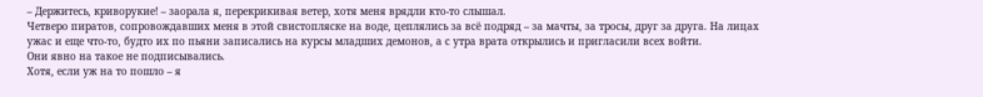– Держитесь, криворукие! – заорала я, перекрикивая ветер, хотя меня врядли кто-то слышал.
Четверо пиратов, сопровождавших меня в этой свистопляске на воде, цеплялись за всё подряд – за мачты, за тросы, друг за друга. На лицах ужас и еще что-то, будто их по пьяни записались на курсы младших демонов, а с утра врата открылись и пригласили всех войти.
Они явно на такое не подписывались.
Хотя, если уж на то пошло – я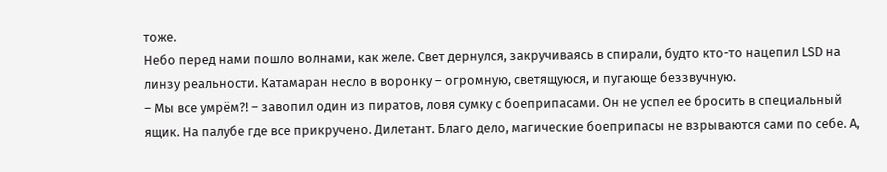тоже.
Небо перед нами пошло волнами, как желе. Свет дернулся, закручиваясь в спирали, будто кто-то нацепил LSD на линзу реальности. Катамаран несло в воронку – огромную, светящуюся, и пугающе беззвучную.
– Мы все умрём?! – завопил один из пиратов, ловя сумку с боеприпасами. Он не успел ее бросить в специальный ящик. На палубе где все прикручено. Дилетант. Благо дело, магические боеприпасы не взрываются сами по себе. А,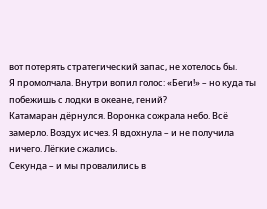вот потерять стратегический запас, не хотелось бы.
Я промолчала. Внутри вопил голос: «Беги!» – но куда ты побежишь с лодки в океане, гений?
Катамаран дёрнулся. Воронка сожрала небо. Всё замерло. Воздух исчез. Я вдохнула – и не получила ничего. Лёгкие сжались.
Секунда – и мы провалились в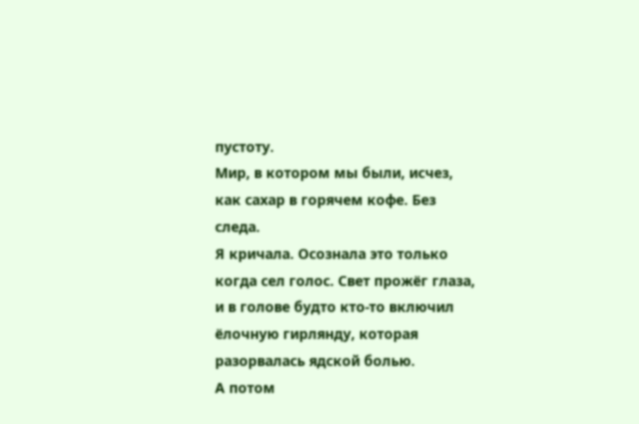пустоту.
Мир, в котором мы были, исчез, как сахар в горячем кофе. Без следа.
Я кричала. Осознала это только когда сел голос. Свет прожёг глаза, и в голове будто кто-то включил ёлочную гирлянду, которая разорвалась ядской болью.
А потом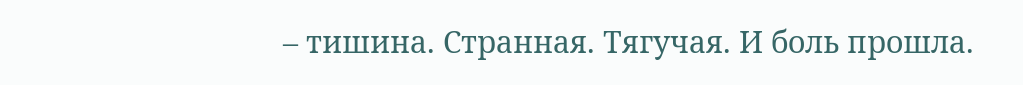– тишина. Странная. Тягучая. И боль прошла.